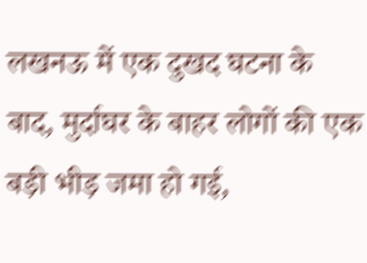लखनऊ में एक दुखद घटना के बाद, मुर्दाघर के बाहर लोगों की एक बड़ी भीड़ जमा हो गई,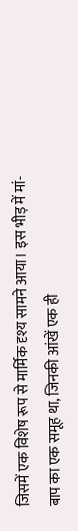जिसमें एक विशेष रूप से मार्मिक दृश्य सामने आया। इस भीड़ में मां-बाप का एक समूह था, जिनकी आंखें एक ही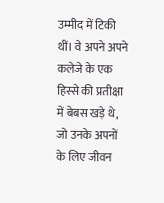उम्मीद में टिकी थीं। वे अपने अपने कलेजे के एक हिस्से की प्रतीक्षा में बेबस खड़े थे, जो उनके अपनों के लिए जीवन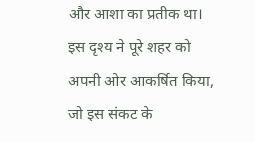और आशा का प्रतीक था। इस दृश्य ने पूरे शहर को अपनी ओर आकर्षित किया, जो इस संकट के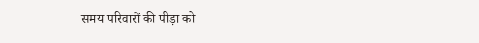समय परिवारों की पीड़ा को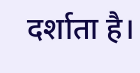दर्शाता है।